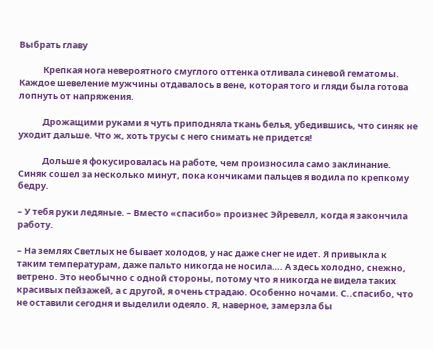Выбрать главу

            Крепкая нога невероятного смуглого оттенка отливала синевой гематомы. Каждое шевеление мужчины отдавалось в вене, которая того и гляди была готова лопнуть от напряжения.

            Дрожащими руками я чуть приподняла ткань белья, убедившись, что синяк не уходит дальше. Что ж, хоть трусы с него снимать не придется!

            Дольше я фокусировалась на работе, чем произносила само заклинание. Синяк сошел за несколько минут, пока кончиками пальцев я водила по крепкому бедру.

– У тебя руки ледяные. – Вместо «спасибо» произнес Эйревелл, когда я закончила работу.

– На землях Светлых не бывает холодов, у нас даже снег не идет. Я привыкла к таким температурам, даже пальто никогда не носила…. А здесь холодно, снежно, ветрено. Это необычно с одной стороны, потому что я никогда не видела таких красивых пейзажей, а с другой, я очень страдаю. Особенно ночами. С..спасибо, что не оставили сегодня и выделили одеяло. Я, наверное, замерзла бы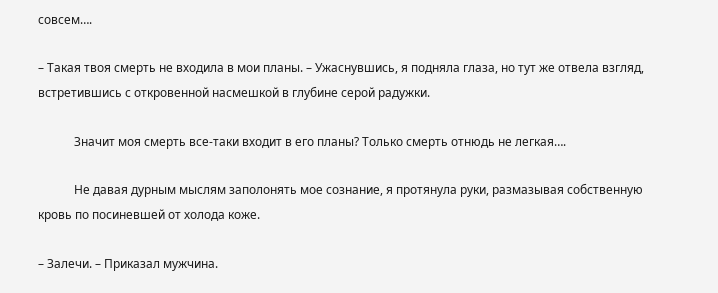совсем….

– Такая твоя смерть не входила в мои планы. – Ужаснувшись, я подняла глаза, но тут же отвела взгляд, встретившись с откровенной насмешкой в глубине серой радужки.

            Значит моя смерть все-таки входит в его планы? Только смерть отнюдь не легкая….

            Не давая дурным мыслям заполонять мое сознание, я протянула руки, размазывая собственную кровь по посиневшей от холода коже.

– Залечи. – Приказал мужчина.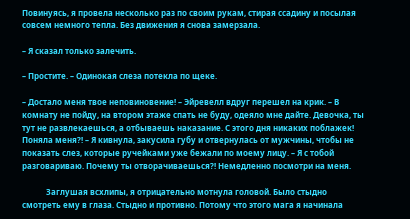Повинуясь, я провела несколько раз по своим рукам, стирая ссадину и посылая совсем немного тепла. Без движения я снова замерзала.

– Я сказал только залечить.

– Простите. – Одинокая слеза потекла по щеке.

– Достало меня твое неповиновение! – Эйревелл вдруг перешел на крик. – В комнату не пойду, на втором этаже спать не буду, одеяло мне дайте. Девочка, ты тут не развлекаешься, а отбываешь наказание. С этого дня никаких поблажек! Поняла меня?! – Я кивнула, закусила губу и отвернулась от мужчины, чтобы не показать слез, которые ручейками уже бежали по моему лицу. – Я с тобой разговариваю. Почему ты отворачиваешься?! Немедленно посмотри на меня.

            Заглушая всхлипы, я отрицательно мотнула головой. Было стыдно смотреть ему в глаза. Стыдно и противно. Потому что этого мага я начинала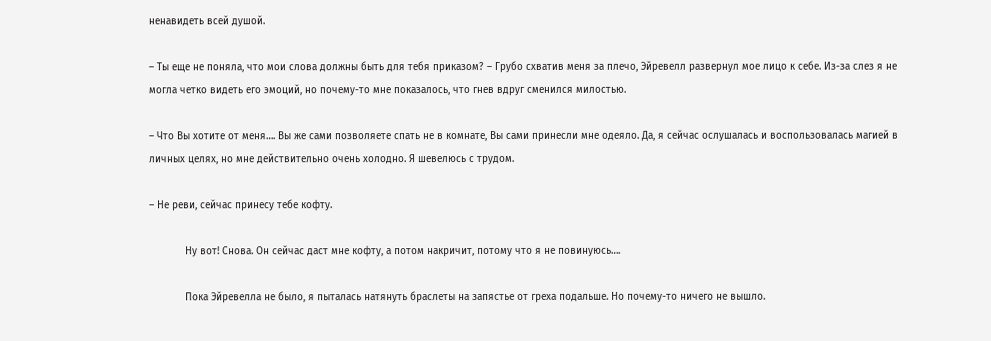ненавидеть всей душой.

– Ты еще не поняла, что мои слова должны быть для тебя приказом? – Грубо схватив меня за плечо, Эйревелл развернул мое лицо к себе. Из-за слез я не могла четко видеть его эмоций, но почему-то мне показалось, что гнев вдруг сменился милостью.

– Что Вы хотите от меня…. Вы же сами позволяете спать не в комнате, Вы сами принесли мне одеяло. Да, я сейчас ослушалась и воспользовалась магией в личных целях, но мне действительно очень холодно. Я шевелюсь с трудом.

– Не реви, сейчас принесу тебе кофту.

            Ну вот! Снова. Он сейчас даст мне кофту, а потом накричит, потому что я не повинуюсь….

            Пока Эйревелла не было, я пыталась натянуть браслеты на запястье от греха подальше. Но почему-то ничего не вышло.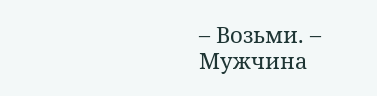– Возьми. – Мужчина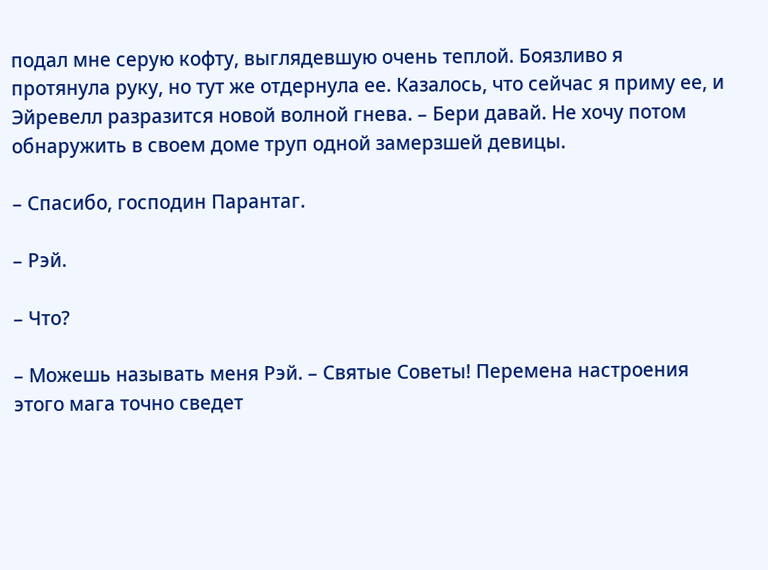подал мне серую кофту, выглядевшую очень теплой. Боязливо я  протянула руку, но тут же отдернула ее. Казалось, что сейчас я приму ее, и Эйревелл разразится новой волной гнева. – Бери давай. Не хочу потом обнаружить в своем доме труп одной замерзшей девицы.

– Спасибо, господин Парантаг.

– Рэй.

– Что?

– Можешь называть меня Рэй. – Святые Советы! Перемена настроения этого мага точно сведет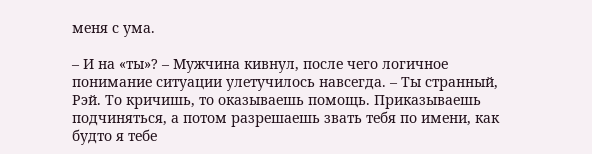меня с ума.

– И на «ты»? – Мужчина кивнул, после чего логичное понимание ситуации улетучилось навсегда. – Ты странный, Рэй. То кричишь, то оказываешь помощь. Приказываешь подчиняться, а потом разрешаешь звать тебя по имени, как будто я тебе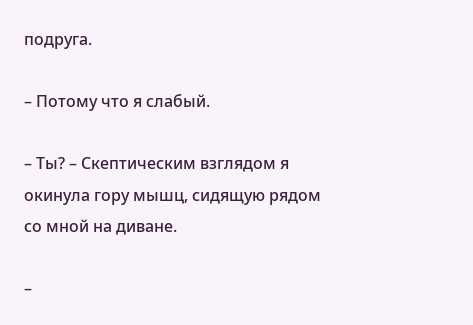подруга.

– Потому что я слабый.

– Ты? – Скептическим взглядом я окинула гору мышц, сидящую рядом со мной на диване.

–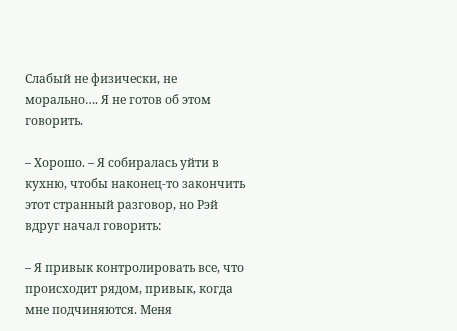Слабый не физически, не морально…. Я не готов об этом говорить.

– Хорошо. – Я собиралась уйти в кухню, чтобы наконец-то закончить этот странный разговор, но Рэй вдруг начал говорить:

– Я привык контролировать все, что происходит рядом, привык, когда мне подчиняются. Меня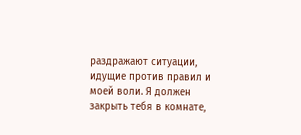раздражают ситуации, идущие против правил и моей воли. Я должен закрыть тебя в комнате,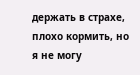держать в страхе, плохо кормить, но я не могу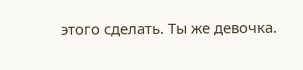этого сделать. Ты же девочка.